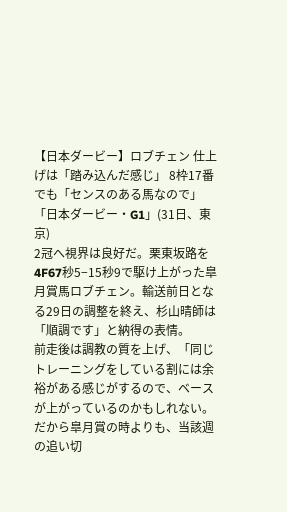【日本ダービー】ロブチェン 仕上げは「踏み込んだ感じ」 8枠17番でも「センスのある馬なので」
「日本ダービー・G1」(31日、東京)
2冠へ視界は良好だ。栗東坂路を4F67秒5−15秒9で駆け上がった皐月賞馬ロブチェン。輸送前日となる29日の調整を終え、杉山晴師は「順調です」と納得の表情。
前走後は調教の質を上げ、「同じトレーニングをしている割には余裕がある感じがするので、ベースが上がっているのかもしれない。だから皐月賞の時よりも、当該週の追い切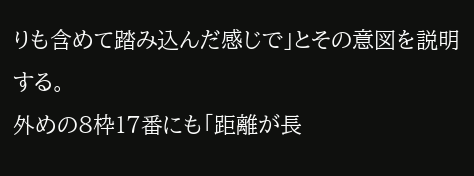りも含めて踏み込んだ感じで」とその意図を説明する。
外めの8枠17番にも「距離が長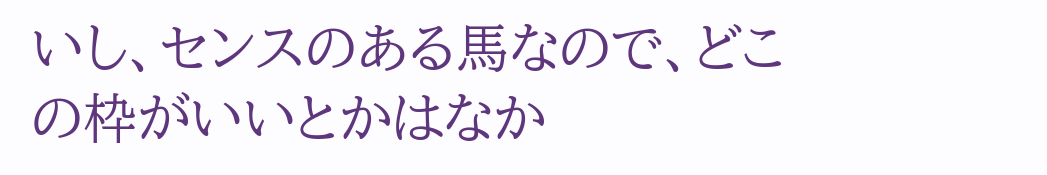いし、センスのある馬なので、どこの枠がいいとかはなか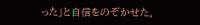った」と自信をのぞかせた。